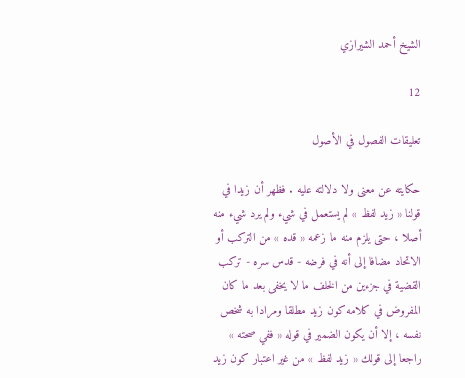الشيخ أحمد الشيرازي

12

تعليقات الفصول في الأصول

حكايته عن معنى ولا دلالته عليه . فظهر أن زيدا في قولنا « زيد لفظ » لم يستعمل في شيء ولم يرد شيء منه أصلا ، حتى يلزم منه ما زعمه « قده » من التركب أو الاتحاد مضافا إلى أنه في فرضه - قدس سره - تركب القضية في جزءين من الخلف ما لا يخفى بعد ما كان المفروض في كلامه كون زيد مطلقا ومرادا به شخص نفسه ، إلا أن يكون الضمير في قوله « ففي صحته » راجعا إلى قولك « زيد لفظ » من غير اعتبار كون زيد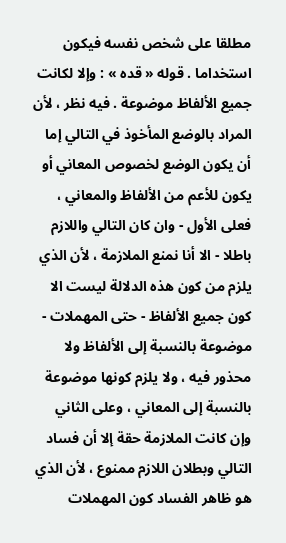مطلقا على شخص نفسه فيكون استخداما . قوله « قده » : وإلا لكانت جميع الألفاظ موضوعة . فيه نظر ، لأن المراد بالوضع المأخوذ في التالي إما أن يكون الوضع لخصوص المعاني أو يكون للأعم من الألفاظ والمعاني ، فعلى الأول - وان كان التالي واللازم باطلا - الا أنا نمنع الملازمة ، لأن الذي يلزم من كون هذه الدلالة ليست الا كون جميع الألفاظ - حتى المهملات - موضوعة بالنسبة إلى الألفاظ ولا محذور فيه ، ولا يلزم كونها موضوعة بالنسبة إلى المعاني ، وعلى الثاني وإن كانت الملازمة حقة إلا أن فساد التالي وبطلان اللازم ممنوع ، لأن الذي هو ظاهر الفساد كون المهملات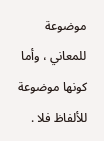موضوعة للمعاني ، وأما كونها موضوعة للألفاظ فلا .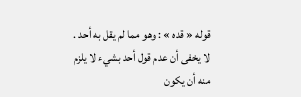قوله « قده » : وهو مما لم يقل به أحد . لا يخفى أن عدم قول أحد بشيء لا يلزم منه أن يكون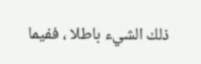ذلك الشيء باطلا ، ففيما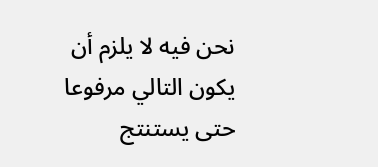نحن فيه لا يلزم أن يكون التالي مرفوعا حتى يستنتج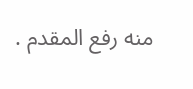منه رفع المقدم .